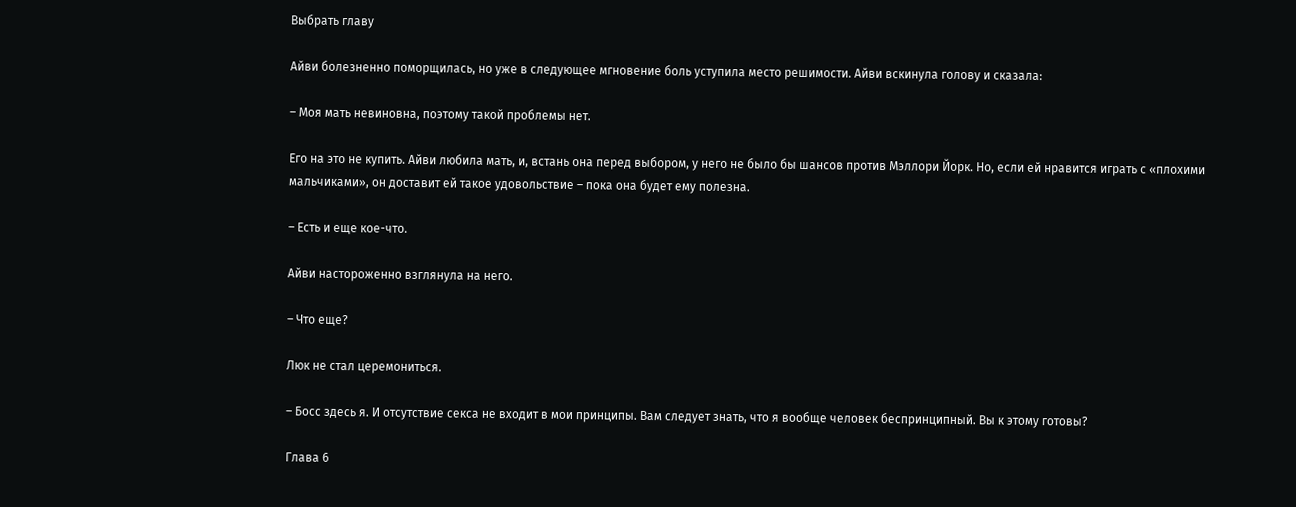Выбрать главу

Айви болезненно поморщилась, но уже в следующее мгновение боль уступила место решимости. Айви вскинула голову и сказала:

– Моя мать невиновна, поэтому такой проблемы нет.

Его на это не купить. Айви любила мать, и, встань она перед выбором, у него не было бы шансов против Мэллори Йорк. Но, если ей нравится играть с «плохими мальчиками», он доставит ей такое удовольствие – пока она будет ему полезна.

– Есть и еще кое-что.

Айви настороженно взглянула на него.

– Что еще?

Люк не стал церемониться.

– Босс здесь я. И отсутствие секса не входит в мои принципы. Вам следует знать, что я вообще человек беспринципный. Вы к этому готовы?

Глава 6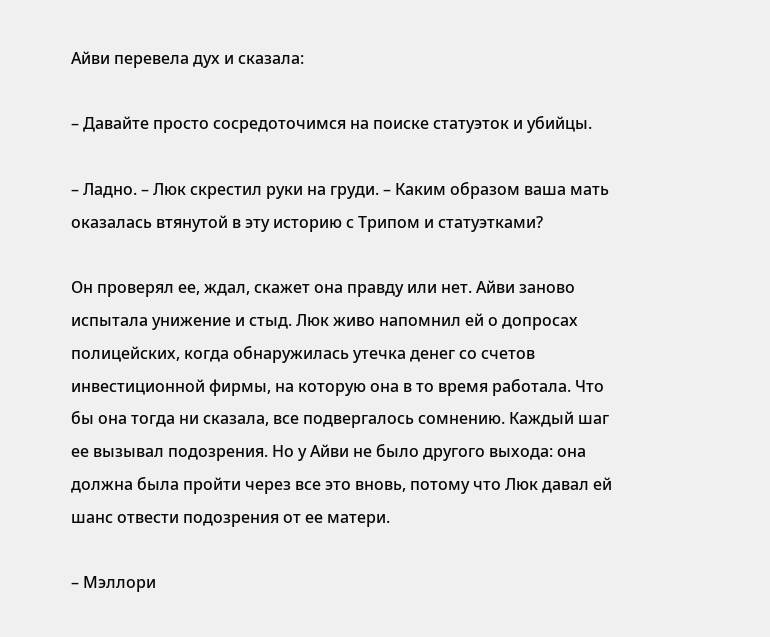Айви перевела дух и сказала:

– Давайте просто сосредоточимся на поиске статуэток и убийцы.

– Ладно. – Люк скрестил руки на груди. – Каким образом ваша мать оказалась втянутой в эту историю с Трипом и статуэтками?

Он проверял ее, ждал, скажет она правду или нет. Айви заново испытала унижение и стыд. Люк живо напомнил ей о допросах полицейских, когда обнаружилась утечка денег со счетов инвестиционной фирмы, на которую она в то время работала. Что бы она тогда ни сказала, все подвергалось сомнению. Каждый шаг ее вызывал подозрения. Но у Айви не было другого выхода: она должна была пройти через все это вновь, потому что Люк давал ей шанс отвести подозрения от ее матери.

– Мэллори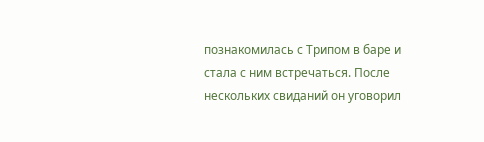познакомилась с Трипом в баре и стала с ним встречаться. После нескольких свиданий он уговорил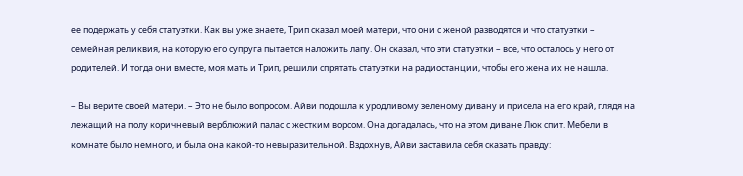ее подержать у себя статуэтки. Как вы уже знаете, Трип сказал моей матери, что они с женой разводятся и что статуэтки – семейная реликвия, на которую его супруга пытается наложить лапу. Он сказал, что эти статуэтки – все, что осталось у него от родителей. И тогда они вместе, моя мать и Трип, решили спрятать статуэтки на радиостанции, чтобы его жена их не нашла.

– Вы верите своей матери. – Это не было вопросом. Айви подошла к уродливому зеленому дивану и присела на его край, глядя на лежащий на полу коричневый верблюжий палас с жестким ворсом. Она догадалась, что на этом диване Люк спит. Мебели в комнате было немного, и была она какой-то невыразительной. Вздохнув, Айви заставила себя сказать правду: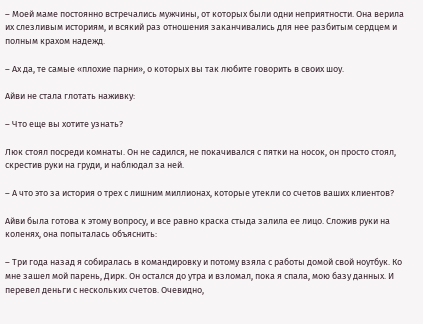– Моей маме постоянно встречались мужчины, от которых были одни неприятности. Она верила их слезливым историям, и всякий раз отношения заканчивались для нее разбитым сердцем и полным крахом надежд.

– Ах да, те самые «плохие парни», о которых вы так любите говорить в своих шоу.

Айви не стала глотать наживку:

– Что еще вы хотите узнать?

Люк стоял посреди комнаты. Он не садился, не покачивался с пятки на носок, он просто стоял, скрестив руки на груди, и наблюдал за ней.

– А что это за история о трех с лишним миллионах, которые утекли со счетов ваших клиентов?

Айви была готова к этому вопросу, и все равно краска стыда залила ее лицо. Сложив руки на коленях, она попыталась объяснить:

– Три года назад я собиралась в командировку и потому взяла с работы домой свой ноутбук. Ко мне зашел мой парень, Дирк. Он остался до утра и взломал, пока я спала, мою базу данных. И перевел деньги с нескольких счетов. Очевидно,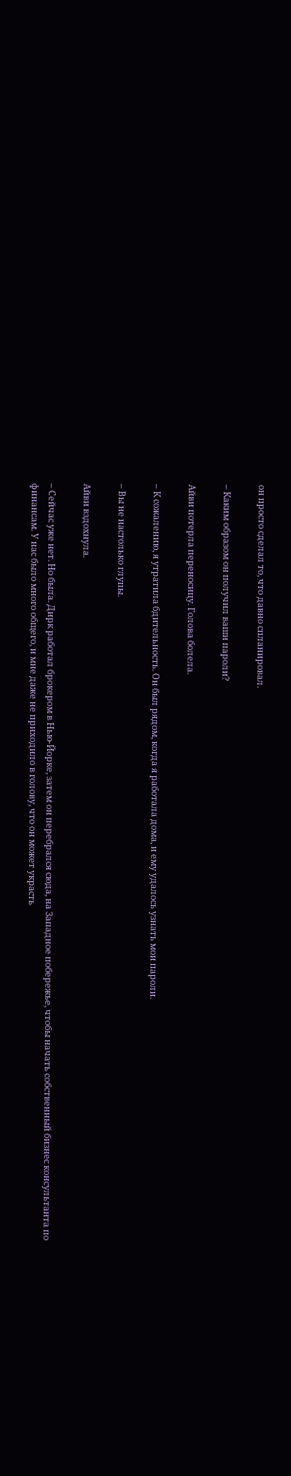он просто сделал то, что давно спланировал.

– Каким образом он получил ваши пароли?

Айви потерла переносицу. Голова болела.

– К сожалению, я утратила бдительность. Он был рядом, когда я работала дома, и ему удалось узнать мои пароли.

– Вы не настолько глупы.

Айви вздохнула.

– Сейчас уже нет. Но была. Дирк работал брокером в Нью-Йорке, затем он перебрался сюда, на Западное побережье, чтобы начать собственный бизнес консультанта по финансам. У нас было много общего, и мне даже не приходило в голову, что он может украсть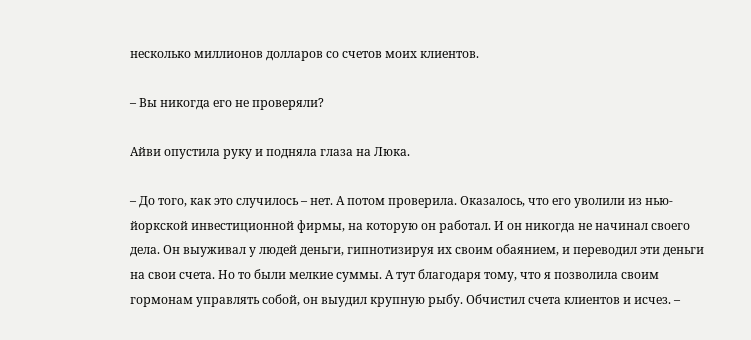несколько миллионов долларов со счетов моих клиентов.

– Вы никогда его не проверяли?

Айви опустила руку и подняла глаза на Люка.

– До того, как это случилось – нет. А потом проверила. Оказалось, что его уволили из нью-йоркской инвестиционной фирмы, на которую он работал. И он никогда не начинал своего дела. Он выуживал у людей деньги, гипнотизируя их своим обаянием, и переводил эти деньги на свои счета. Но то были мелкие суммы. А тут благодаря тому, что я позволила своим гормонам управлять собой, он выудил крупную рыбу. Обчистил счета клиентов и исчез. –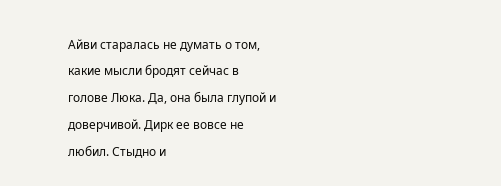Айви старалась не думать о том, какие мысли бродят сейчас в голове Люка. Да, она была глупой и доверчивой. Дирк ее вовсе не любил. Стыдно и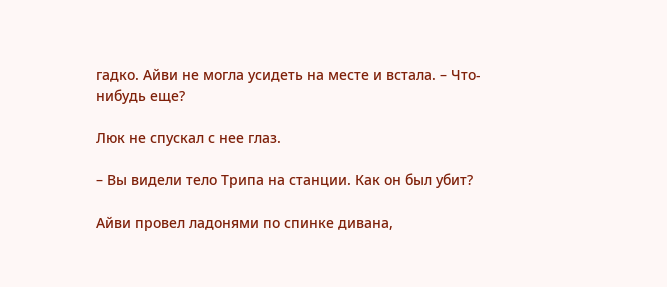гадко. Айви не могла усидеть на месте и встала. – Что-нибудь еще?

Люк не спускал с нее глаз.

– Вы видели тело Трипа на станции. Как он был убит?

Айви провел ладонями по спинке дивана,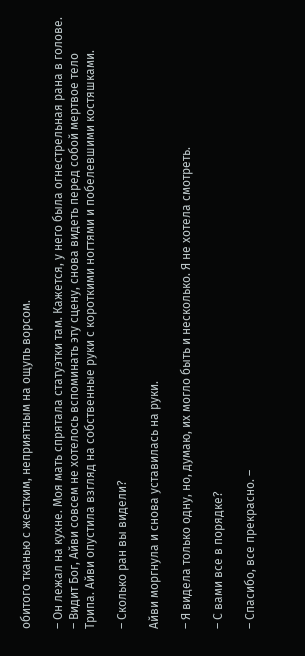обитого тканью с жестким, неприятным на ощупь ворсом.

– Он лежал на кухне. Моя мать спрятала статуэтки там. Кажется, у него была огнестрельная рана в голове. – Видит Бог, Айви совсем не хотелось вспоминать эту сцену, снова видеть перед собой мертвое тело Трипа. Айви опустила взгляд на собственные руки с короткими ногтями и побелевшими костяшками.

– Сколько ран вы видели?

Айви моргнула и снова уставилась на руки.

– Я видела только одну, но, думаю, их могло быть и несколько. Я не хотела смотреть.

– С вами все в порядке?

– Спасибо, все прекрасно. –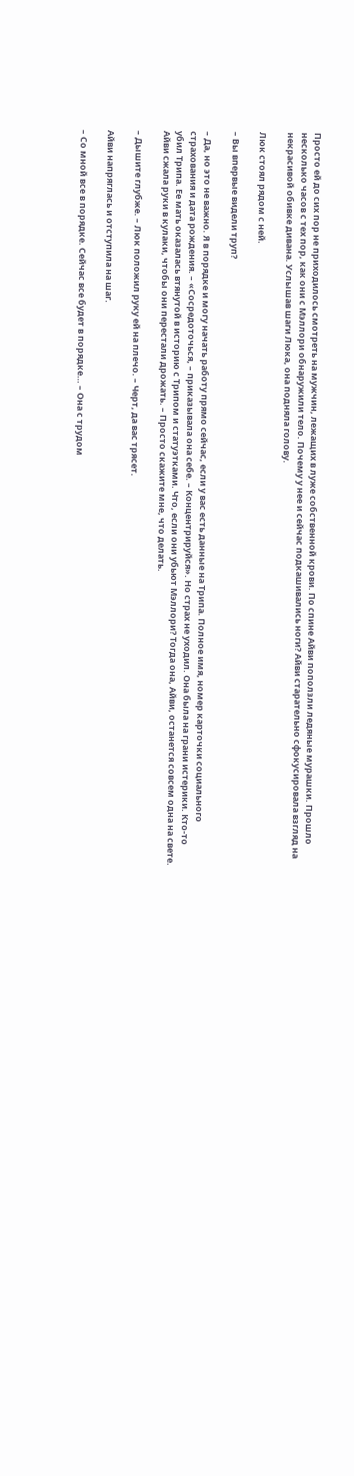Просто ей до сих пор не приходилось смотреть на мужчин, лежащих в луже собственной крови. По спине Айви поползли ледяные мурашки. Прошло несколько часов с тех пор, как они с Мэллори обнаружили тело. Почему у нее и сейчас подкашивались ноги? Айви старательно сфокусировала взгляд на некрасивой обивке дивана. Услышав шаги Люка, она подняла голову.

Люк стоял рядом с ней.

– Вы впервые видели труп?

– Да, но это не важно. Я в порядке и могу начать работу прямо сейчас, если у вас есть данные на Трипа. Полное имя, номер карточки социального страхования и дата рождения. – «Сосредоточься, – приказывала она себе. – Концентрируйся». Но страх не уходил. Она была на грани истерики. Кто-то убил Трипа. Ее мать оказалась втянутой в историю с Трипом и статуэтками. Что, если они убьют Мэллори? Тогда она, Айви, останется совсем одна на свете. Айви сжала руки в кулаки, чтобы они перестали дрожать. – Просто скажите мне, что делать.

– Дышите глубже. – Люк положил руку ей на плечо. – Черт, да вас трясет.

Айви напряглась и отступила на шаг.

– Со мной все в порядке. Сейчас все будет в порядке… – Она с трудом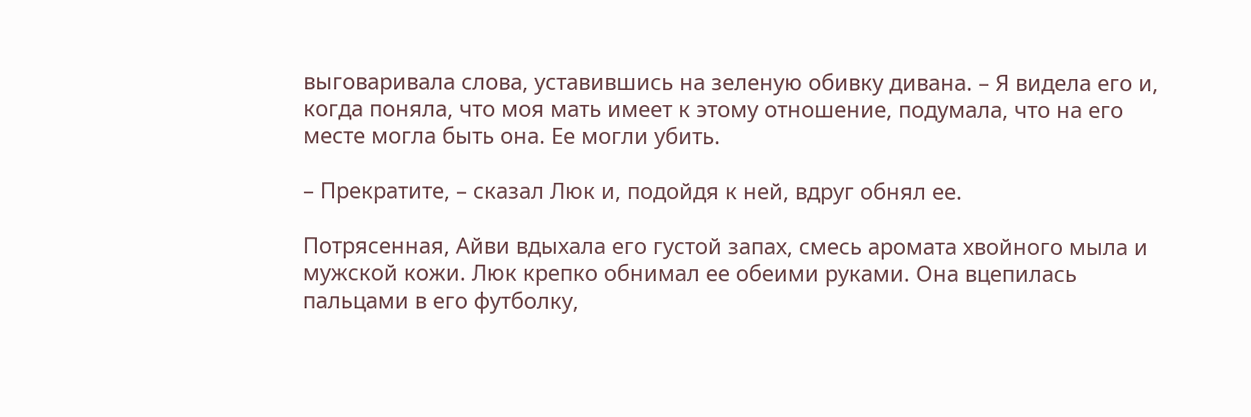выговаривала слова, уставившись на зеленую обивку дивана. – Я видела его и, когда поняла, что моя мать имеет к этому отношение, подумала, что на его месте могла быть она. Ее могли убить.

– Прекратите, – сказал Люк и, подойдя к ней, вдруг обнял ее.

Потрясенная, Айви вдыхала его густой запах, смесь аромата хвойного мыла и мужской кожи. Люк крепко обнимал ее обеими руками. Она вцепилась пальцами в его футболку,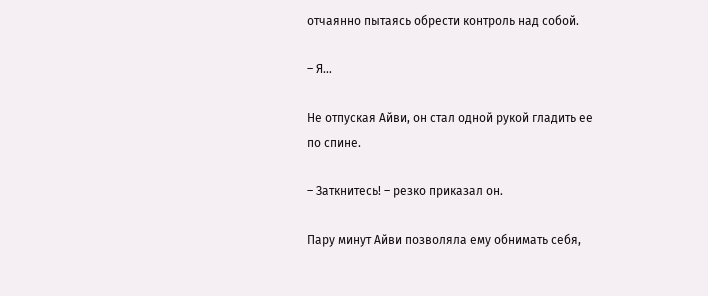отчаянно пытаясь обрести контроль над собой.

– Я…

Не отпуская Айви, он стал одной рукой гладить ее по спине.

– Заткнитесь! – резко приказал он.

Пару минут Айви позволяла ему обнимать себя,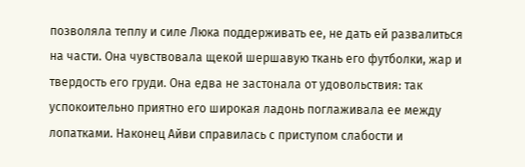позволяла теплу и силе Люка поддерживать ее, не дать ей развалиться на части. Она чувствовала щекой шершавую ткань его футболки, жар и твердость его груди. Она едва не застонала от удовольствия: так успокоительно приятно его широкая ладонь поглаживала ее между лопатками. Наконец Айви справилась с приступом слабости и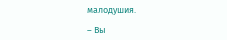малодушия.

– Вы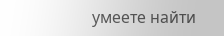умеете найти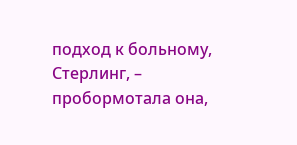подход к больному, Стерлинг, – пробормотала она,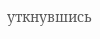уткнувшись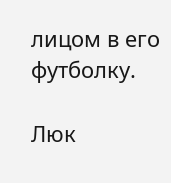лицом в его футболку.

Люк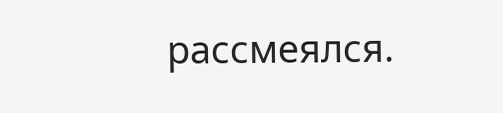рассмеялся.